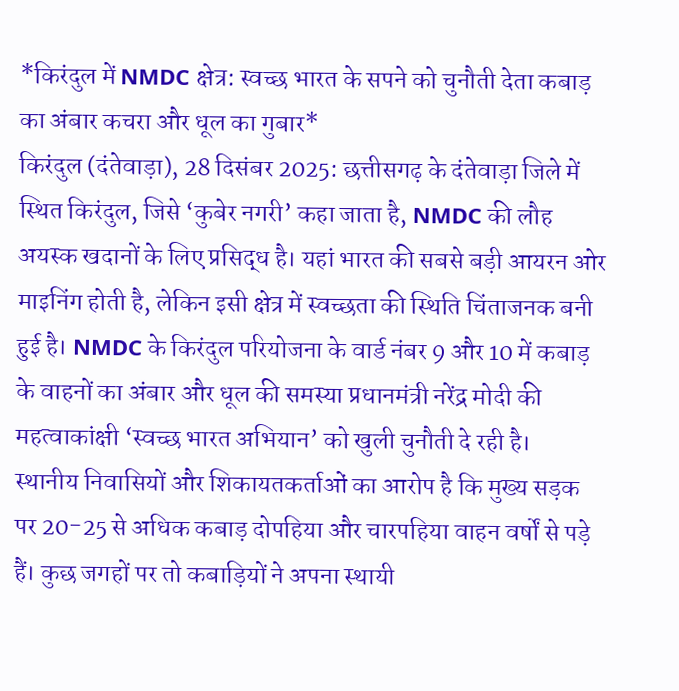*किरंदुल में NMDC क्षेत्र: स्वच्छ भारत के सपने को चुनौती देता कबाड़ का अंबार कचरा और धूल का गुबार*
किरंदुल (दंतेवाड़ा), 28 दिसंबर 2025: छत्तीसगढ़ के दंतेवाड़ा जिले में स्थित किरंदुल, जिसे ‘कुबेर नगरी’ कहा जाता है, NMDC की लौह अयस्क खदानों के लिए प्रसिद्ध है। यहां भारत की सबसे बड़ी आयरन ओर माइनिंग होती है, लेकिन इसी क्षेत्र में स्वच्छता की स्थिति चिंताजनक बनी हुई है। NMDC के किरंदुल परियोजना के वार्ड नंबर 9 और 10 में कबाड़ के वाहनों का अंबार और धूल की समस्या प्रधानमंत्री नरेंद्र मोदी की महत्वाकांक्षी ‘स्वच्छ भारत अभियान’ को खुली चुनौती दे रही है।
स्थानीय निवासियों और शिकायतकर्ताओं का आरोप है कि मुख्य सड़क पर 20-25 से अधिक कबाड़ दोपहिया और चारपहिया वाहन वर्षों से पड़े हैं। कुछ जगहों पर तो कबाड़ियों ने अपना स्थायी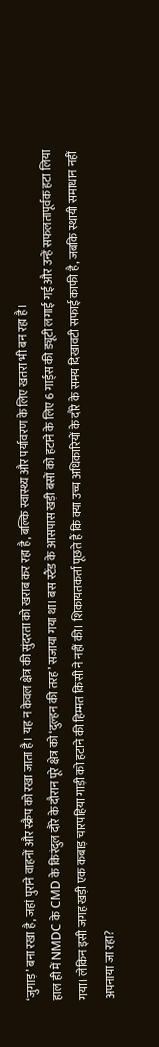‘जुगाड़’ बना रखा है, जहां पुराने वाहनों और स्क्रैप को रखा जाता है। यह न केवल क्षेत्र की सुंदरता को खराब कर रहा है, बल्कि स्वास्थ्य और पर्यावरण के लिए खतरा भी बन रहा है।
हाल ही में NMDC के CMD के किरंदुल दौरे के दौरान पूरे क्षेत्र को ‘दुल्हन की तरह’ सजाया गया था। बस स्टैंड के आसपास खड़ी बसों को हटाने के लिए 6 गार्ड्स की ड्यूटी लगाई गई और उन्हें सफलतापूर्वक हटा लिया गया। लेकिन इसी जगह खड़ी एक कबाड़ चारपहिया गाड़ी को हटाने की हिम्मत किसी ने नहीं की। शिकायतकर्ता पूछते हैं कि क्या उच्च अधिकारियों के दौरे के समय दिखावटी सफाई काफी है, जबकि स्थायी समाधान नहीं अपनाया जा रहा?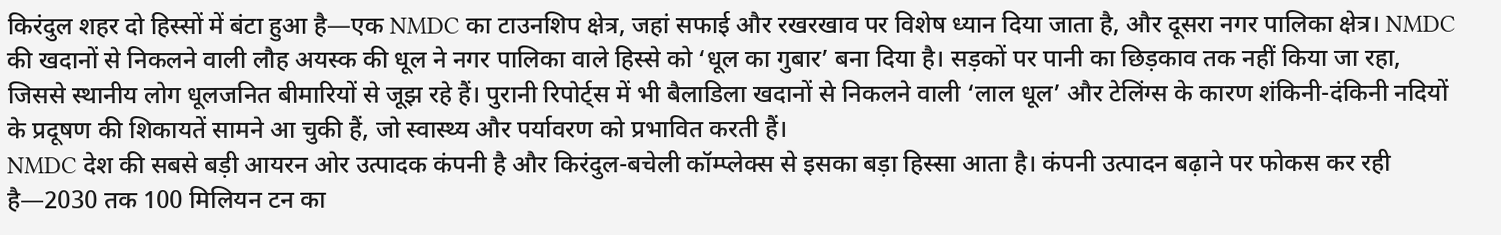किरंदुल शहर दो हिस्सों में बंटा हुआ है—एक NMDC का टाउनशिप क्षेत्र, जहां सफाई और रखरखाव पर विशेष ध्यान दिया जाता है, और दूसरा नगर पालिका क्षेत्र। NMDC की खदानों से निकलने वाली लौह अयस्क की धूल ने नगर पालिका वाले हिस्से को ‘धूल का गुबार’ बना दिया है। सड़कों पर पानी का छिड़काव तक नहीं किया जा रहा, जिससे स्थानीय लोग धूलजनित बीमारियों से जूझ रहे हैं। पुरानी रिपोर्ट्स में भी बैलाडिला खदानों से निकलने वाली ‘लाल धूल’ और टेलिंग्स के कारण शंकिनी-दंकिनी नदियों के प्रदूषण की शिकायतें सामने आ चुकी हैं, जो स्वास्थ्य और पर्यावरण को प्रभावित करती हैं।
NMDC देश की सबसे बड़ी आयरन ओर उत्पादक कंपनी है और किरंदुल-बचेली कॉम्प्लेक्स से इसका बड़ा हिस्सा आता है। कंपनी उत्पादन बढ़ाने पर फोकस कर रही है—2030 तक 100 मिलियन टन का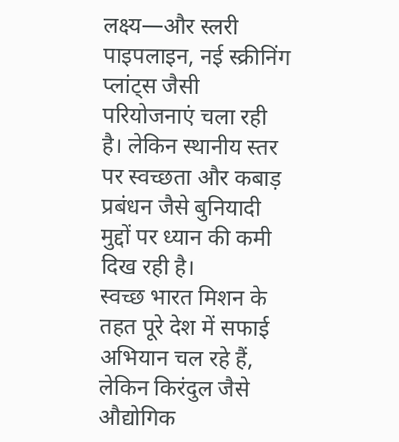लक्ष्य—और स्लरी पाइपलाइन, नई स्क्रीनिंग प्लांट्स जैसी परियोजनाएं चला रही है। लेकिन स्थानीय स्तर पर स्वच्छता और कबाड़ प्रबंधन जैसे बुनियादी मुद्दों पर ध्यान की कमी दिख रही है।
स्वच्छ भारत मिशन के तहत पूरे देश में सफाई अभियान चल रहे हैं, लेकिन किरंदुल जैसे औद्योगिक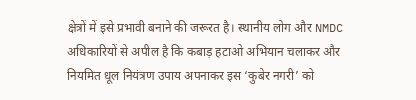क्षेत्रों में इसे प्रभावी बनाने की जरूरत है। स्थानीय लोग और NMDC अधिकारियों से अपील है कि कबाड़ हटाओ अभियान चलाकर और नियमित धूल नियंत्रण उपाय अपनाकर इस ‘कुबेर नगरी’ को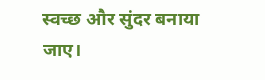स्वच्छ और सुंदर बनाया जाए।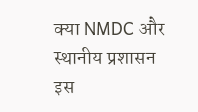क्या NMDC और स्थानीय प्रशासन इस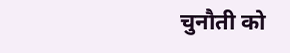चुनौती को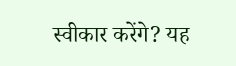स्वीकार करेंगे? यह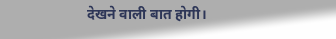देखने वाली बात होगी।